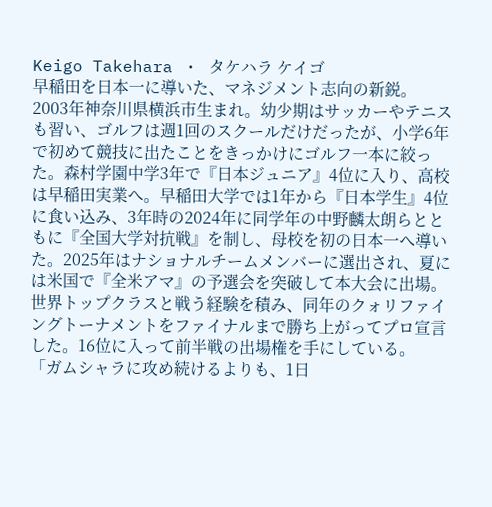Keigo Takehara ・ タケハラ ケイゴ
早稲田を日本一に導いた、マネジメント志向の新鋭。
2003年神奈川県横浜市生まれ。幼少期はサッカーやテニスも習い、ゴルフは週1回のスクールだけだったが、小学6年で初めて競技に出たことをきっかけにゴルフ一本に絞った。森村学園中学3年で『日本ジュニア』4位に入り、高校は早稲田実業へ。早稲田大学では1年から『日本学生』4位に食い込み、3年時の2024年に同学年の中野麟太朗らとともに『全国大学対抗戦』を制し、母校を初の日本一へ導いた。2025年はナショナルチームメンバーに選出され、夏には米国で『全米アマ』の予選会を突破して本大会に出場。世界トップクラスと戦う経験を積み、同年のクォリファイングトーナメントをファイナルまで勝ち上がってプロ宣言した。16位に入って前半戦の出場権を手にしている。
「ガムシャラに攻め続けるよりも、1日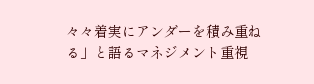々々着実にアンダーを積み重ねる」と語るマネジメント重視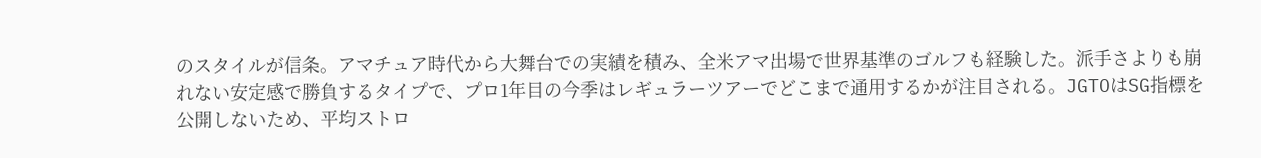のスタイルが信条。アマチュア時代から大舞台での実績を積み、全米アマ出場で世界基準のゴルフも経験した。派手さよりも崩れない安定感で勝負するタイプで、プロ1年目の今季はレギュラーツアーでどこまで通用するかが注目される。JGTOはSG指標を公開しないため、平均ストロ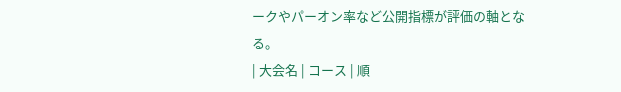ークやパーオン率など公開指標が評価の軸となる。
| 大会名 | コース | 順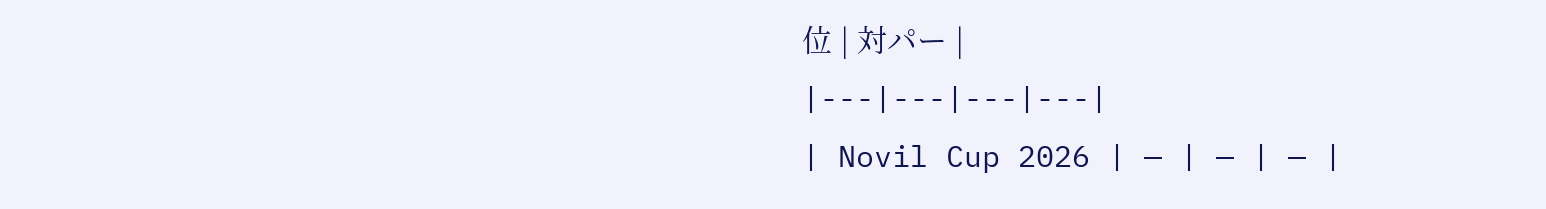位 | 対パー |
|---|---|---|---|
| Novil Cup 2026 | — | — | — |